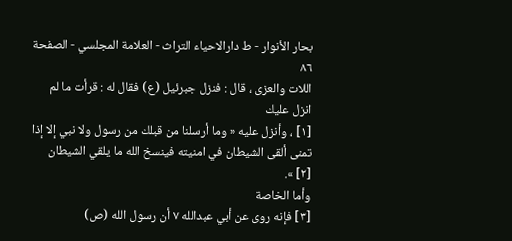بحار الأنوار - ط دارالاحیاء التراث - العلامة المجلسي - الصفحة ٨٦
اللات والعزى ، قال : فنزل جبرئيل (ع) فقال له : قرأت ما لم انزل عليك
[١] ، وأنزل عليه « وما أرسلنا من قبلك من رسول ولا نبي إلا إذا تمنى ألقى الشيطان في امنيته فينسخ الله ما يلقي الشيطان
[٢] ».
وأما الخاصة
[٣] فإنه روى عن أبي عبدالله ٧ أن رسول الله (ص)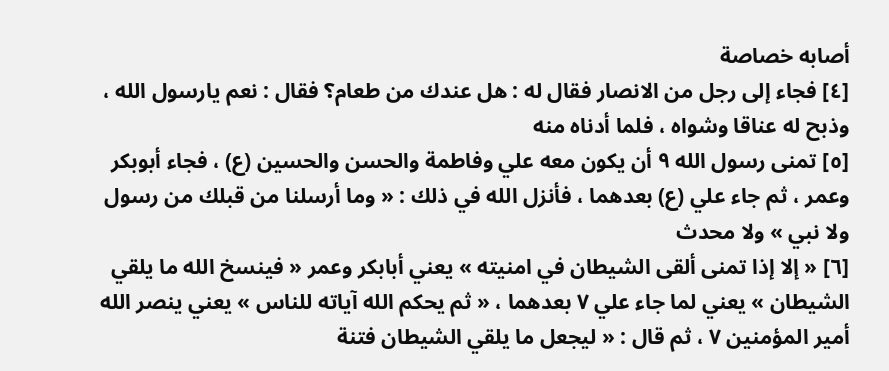أصابه خصاصة
[٤] فجاء إلى رجل من الانصار فقال له : هل عندك من طعام؟ فقال : نعم يارسول الله ، وذبح له عناقا وشواه ، فلما أدناه منه
[٥] تمنى رسول الله ٩ أن يكون معه علي وفاطمة والحسن والحسين (ع) ، فجاء أبوبكر وعمر ، ثم جاء علي (ع) بعدهما ، فأنزل الله في ذلك : « وما أرسلنا من قبلك من رسول ولا نبي » ولا محدث
[٦] « إلا إذا تمنى ألقى الشيطان في امنيته » يعني أبابكر وعمر « فينسخ الله ما يلقي الشيطان » يعني لما جاء علي ٧ بعدهما ، « ثم يحكم الله آياته للناس » يعني ينصر الله أمير المؤمنين ٧ ، ثم قال : « ليجعل ما يلقي الشيطان فتنة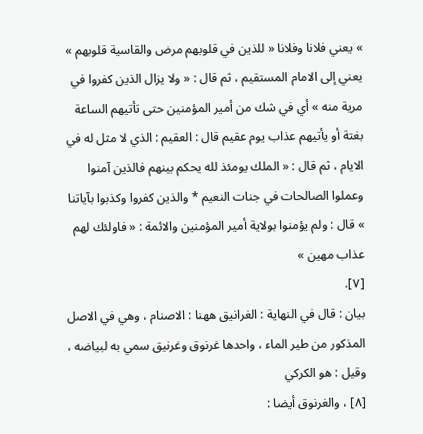» يعني فلانا وفلانا « للذين في قلوبهم مرض والقاسية قلوبهم » يعني إلى الامام المستقيم ، ثم قال : « ولا يزال الذين كفروا في مرية منه » أي في شك من أمير المؤمنين حتى تأتيهم الساعة بغتة أو يأتيهم عذاب يوم عقيم قال : العقيم : الذي لا مثل له في الايام ، ثم قال : « الملك يومئذ لله يحكم بينهم فالذين آمنوا وعملوا الصالحات في جنات النعيم * والذين كفروا وكذبوا بآياتنا » قال : ولم يؤمنوا بولاية أمير المؤمنين والائمة : « فاولئك لهم عذاب مهين »
[٧].
بيان : قال في النهاية : الغرانيق ههنا : الاصنام ، وهي في الاصل المذكور من طير الماء ، واحدها غرنوق وغرنيق سمي به لبياضه ، وقيل : هو الكركي
[٨] ، والغرنوق أيضا :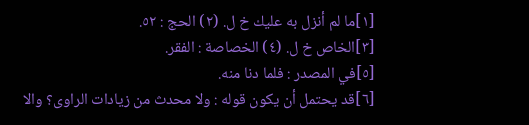[١]ما لم أنزل به عليك خ ل. (٢) الحج : ٥٢.
[٣]الخاص خ ل. (٤) الخصاصة : الفقر.
[٥]في المصدر : فلما دنا منه.
[٦]قد يحتمل أن يكون قوله : ولا محدث من زيادات الراوى؟ والا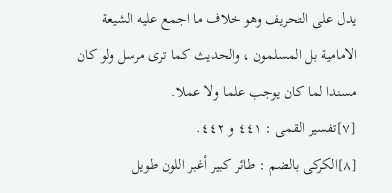يدل على التحريف وهو خلاف ما اجمع عليه الشيعة الامامية بل المسلمون ، والحديث كما ترى مرسل ولو كان مسندا لما كان يوجب علما ولا عملا.
[٧]تفسير القمى : ٤٤١ و ٤٤٢.
[٨]الكركى بالضم : طائر كبير أغبر اللون طويل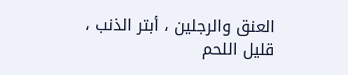العنق والرجلين ، أبتر الذنب ، قليل اللحم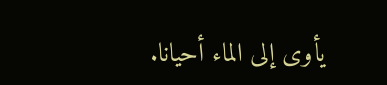يأوى إلى الماء أحيانا.